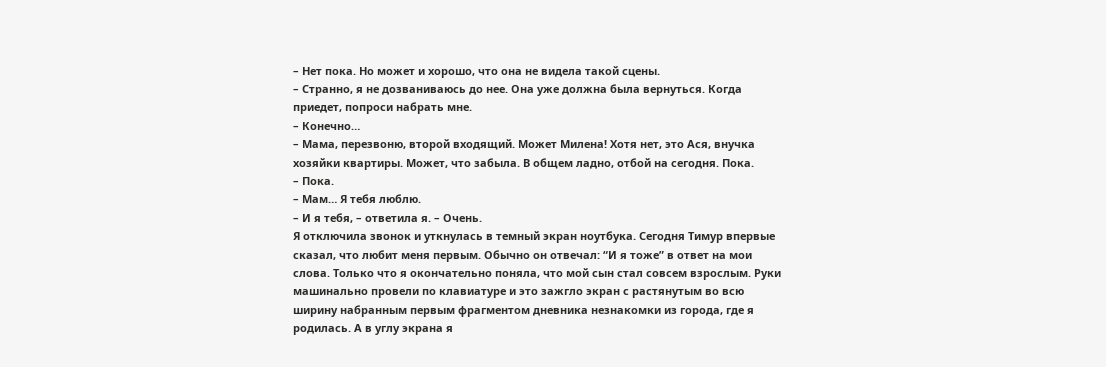– Нет пока. Но может и хорошо, что она не видела такой сцены.
– Странно, я не дозваниваюсь до нее. Она уже должна была вернуться. Когда приедет, попроси набрать мне.
– Конечно…
– Мама, перезвоню, второй входящий. Может Милена! Хотя нет, это Ася, внучка хозяйки квартиры. Может, что забыла. В общем ладно, отбой на сегодня. Пока.
– Пока.
– Мам… Я тебя люблю.
– И я тебя, – ответила я. – Очень.
Я отключила звонок и уткнулась в темный экран ноутбука. Сегодня Тимур впервые сказал, что любит меня первым. Обычно он отвечал: “И я тоже” в ответ на мои слова. Только что я окончательно поняла, что мой сын стал совсем взрослым. Руки машинально провели по клавиатуре и это зажгло экран с растянутым во всю ширину набранным первым фрагментом дневника незнакомки из города, где я родилась. А в углу экрана я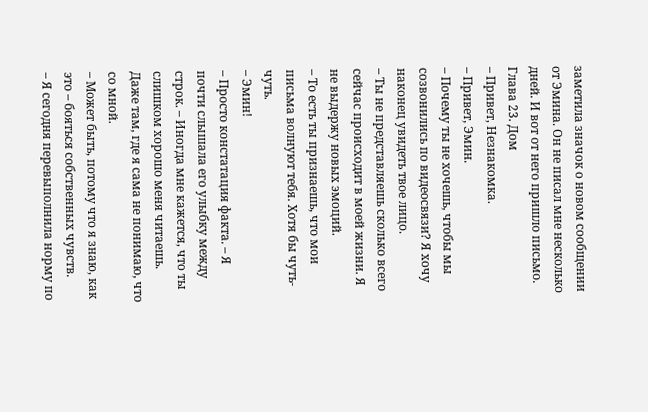заметила значок о новом сообщении от Эмина. Он не писал мне несколько дней. И вот от него пришло письмо.
Глава 23. Дом
– Привет, Незнакомка.
– Привет, Эмин.
– Почему ты не хочешь, чтобы мы созвонились по видеосвязи? Я хочу наконец увидеть твое лицо.
– Ты не представляешь сколько всего сейчас происходит в моей жизни. Я не выдержу новых эмоций.
– То есть ты признаешь, что мои письма волнуют тебя. Хотя бы чуть-чуть.
– Эмин!
– Просто констатация факта. – Я почти слышала его улыбку между строк. – Иногда мне кажется, что ты слишком хорошо меня читаешь. Даже там, где я сама не понимаю, что со мной.
– Может быть, потому что я знаю, как это – бояться собственных чувств.
– Я сегодня перевыполнила норму по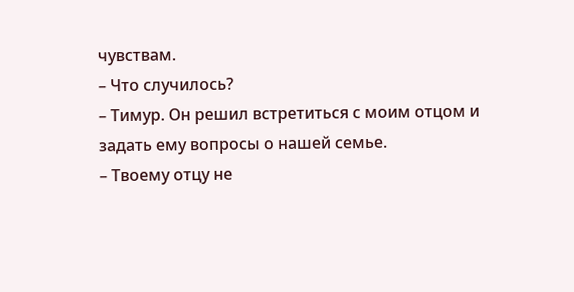чувствам.
– Что случилось?
– Тимур. Он решил встретиться с моим отцом и задать ему вопросы о нашей семье.
– Твоему отцу не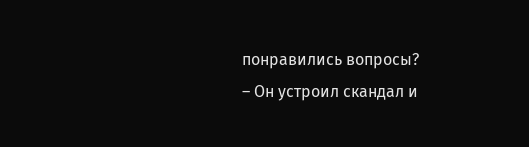понравились вопросы?
– Он устроил скандал и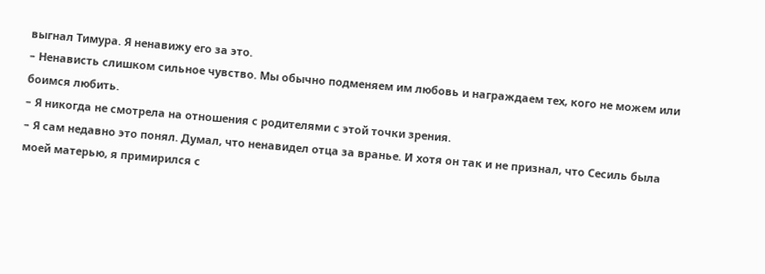выгнал Тимура. Я ненавижу его за это.
– Ненависть слишком сильное чувство. Мы обычно подменяем им любовь и награждаем тех, кого не можем или боимся любить.
– Я никогда не смотрела на отношения с родителями с этой точки зрения.
– Я сам недавно это понял. Думал, что ненавидел отца за вранье. И хотя он так и не признал, что Сесиль была моей матерью, я примирился с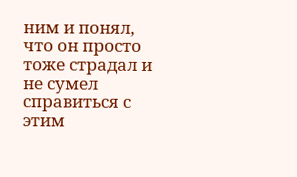ним и понял, что он просто тоже страдал и не сумел справиться с этим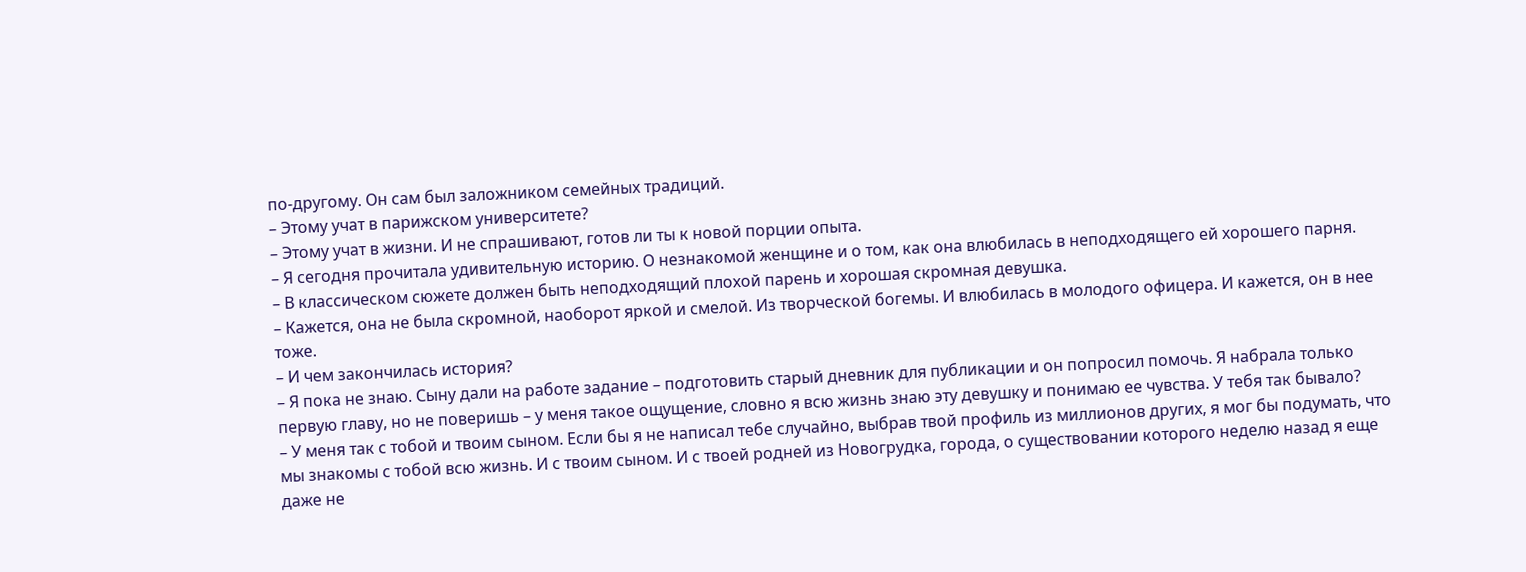по-другому. Он сам был заложником семейных традиций.
– Этому учат в парижском университете?
– Этому учат в жизни. И не спрашивают, готов ли ты к новой порции опыта.
– Я сегодня прочитала удивительную историю. О незнакомой женщине и о том, как она влюбилась в неподходящего ей хорошего парня.
– В классическом сюжете должен быть неподходящий плохой парень и хорошая скромная девушка.
– Кажется, она не была скромной, наоборот яркой и смелой. Из творческой богемы. И влюбилась в молодого офицера. И кажется, он в нее тоже.
– И чем закончилась история?
– Я пока не знаю. Сыну дали на работе задание – подготовить старый дневник для публикации и он попросил помочь. Я набрала только первую главу, но не поверишь – у меня такое ощущение, словно я всю жизнь знаю эту девушку и понимаю ее чувства. У тебя так бывало?
– У меня так с тобой и твоим сыном. Если бы я не написал тебе случайно, выбрав твой профиль из миллионов других, я мог бы подумать, что мы знакомы с тобой всю жизнь. И с твоим сыном. И с твоей родней из Новогрудка, города, о существовании которого неделю назад я еще даже не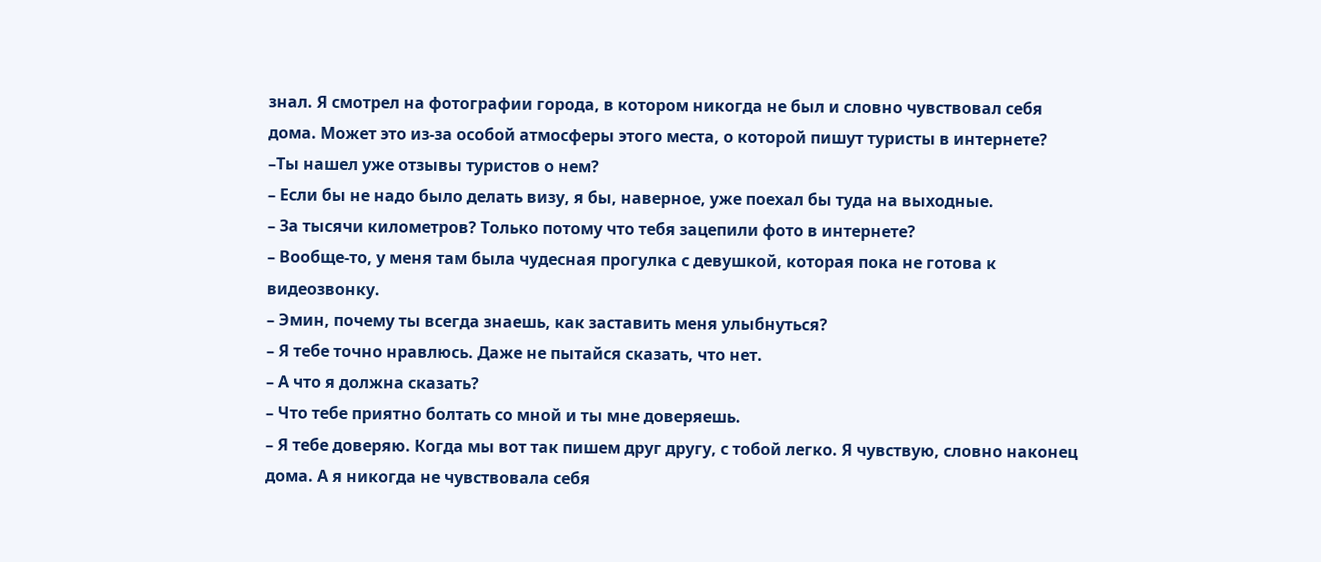знал. Я смотрел на фотографии города, в котором никогда не был и словно чувствовал себя дома. Может это из-за особой атмосферы этого места, о которой пишут туристы в интернете?
–Ты нашел уже отзывы туристов о нем?
– Если бы не надо было делать визу, я бы, наверное, уже поехал бы туда на выходные.
– За тысячи километров? Только потому что тебя зацепили фото в интернете?
– Вообще-то, у меня там была чудесная прогулка с девушкой, которая пока не готова к видеозвонку.
– Эмин, почему ты всегда знаешь, как заставить меня улыбнуться?
– Я тебе точно нравлюсь. Даже не пытайся сказать, что нет.
– А что я должна сказать?
– Что тебе приятно болтать со мной и ты мне доверяешь.
– Я тебе доверяю. Когда мы вот так пишем друг другу, с тобой легко. Я чувствую, словно наконец дома. А я никогда не чувствовала себя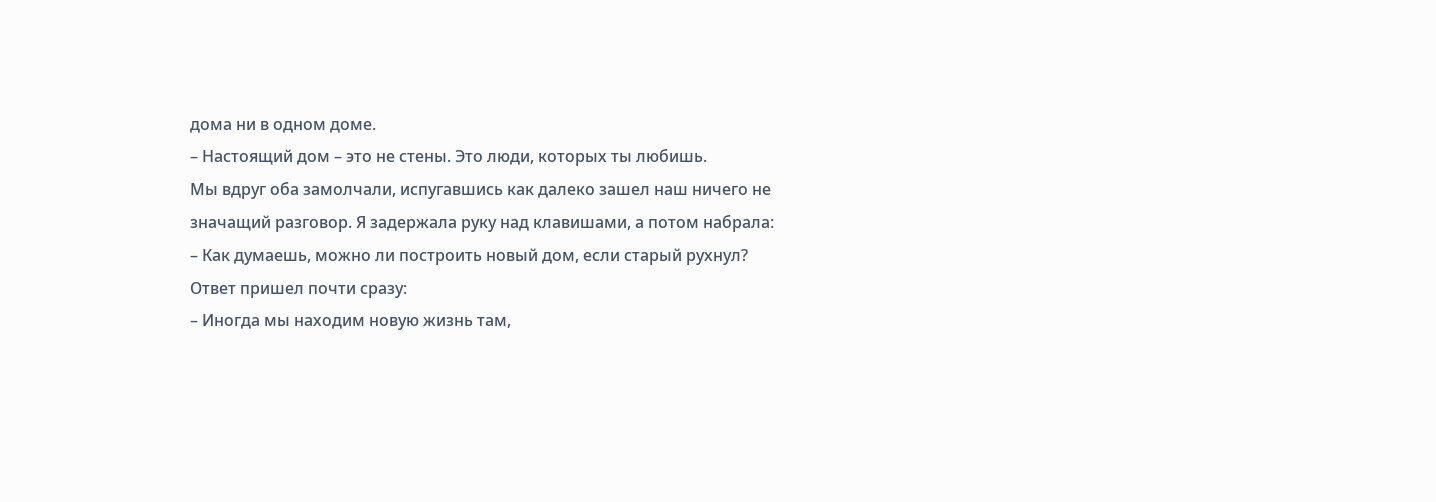дома ни в одном доме.
– Настоящий дом – это не стены. Это люди, которых ты любишь.
Мы вдруг оба замолчали, испугавшись как далеко зашел наш ничего не значащий разговор. Я задержала руку над клавишами, а потом набрала:
– Как думаешь, можно ли построить новый дом, если старый рухнул?
Ответ пришел почти сразу:
– Иногда мы находим новую жизнь там,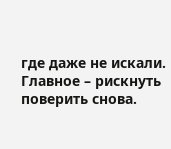где даже не искали. Главное – рискнуть поверить снова.